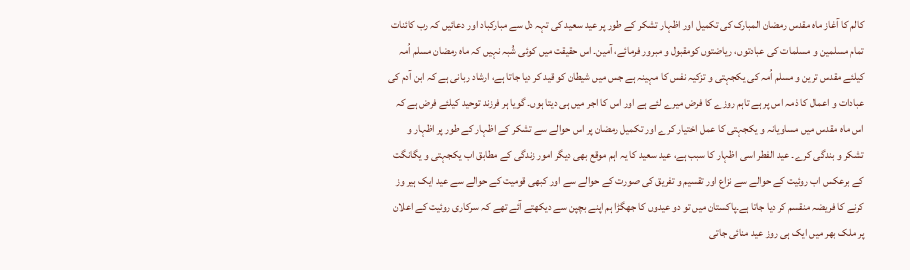کالم کا آغاز ماہ مقدس رمضان المبارک کی تکمیل اور اظہار تشکر کے طور پر عید سعید کی تہہ دل سے مبارکباد اور دعائیں کہ رب کائنات تمام مسلمین و مسلمات کی عبادتوں، ریاضتوں کومقبول و مبرور فرمائے، آمین۔ اس حقیقت میں کوئی شُبہ نہیں کہ ماہ رمضان مسلم اُمہ کیلئے مقدس ترین و مسلم اُمہ کی یکجہتی و تزکیہ نفس کا مہینہ ہے جس میں شیطان کو قید کر دیا جاتا ہے، ارشاد ربانی ہے کہ ابن آدم کی عبادات و اعمال کا ذمہ اس پر ہے تاہم روزے کا فرض میرے لئے ہے اور اس کا اجر میں ہی دیتا ہوں۔ گویا ہر فرزند توحید کیلئے فرض ہے کہ اس ماہ مقدس میں مساویانہ و یکجہتی کا عمل اختیار کرے اور تکمیل رمضان پر اس حوالے سے تشکر کے اظہار کے طور پر اظہار و تشکر و بندگی کرے۔ عید الفطر اسی اظہار کا سبب ہے، عید سعید کا یہ اہم موقع بھی دیگر امور زندگی کے مطابق اب یکجہتی و یگانگت کے برعکس اب روئیت کے حوالے سے نزاع اور تقسیم و تفریق کی صورت کے حوالے سے اور کبھی قومیت کے حوالے سے عید ایک ہیر وز کرنے کا فریضہ منقسم کر دیا جاتا ہے۔پاکستان میں تو دو عیدوں کا جھگڑا ہم اپنے بچپن سے دیکھتے آئے تھے کہ سرکاری روئیت کے اعلان پر ملک بھر میں ایک ہی روز عید منائی جاتی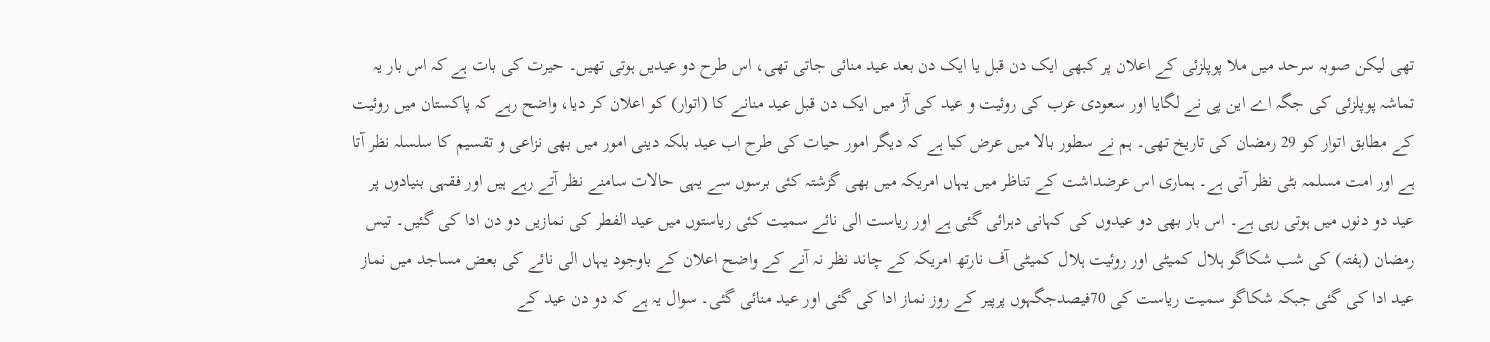تھی لیکن صوبہ سرحد میں ملا پوپلزئی کے اعلان پر کبھی ایک دن قبل یا ایک دن بعد عید منائی جاتی تھی، اس طرح دو عیدیں ہوتی تھیں۔ حیرت کی بات ہے کہ اس بار یہ تماشہ پوپلزئی کی جگہ اے این پی نے لگایا اور سعودی عرب کی روئیت و عید کی آڑ میں ایک دن قبل عید منانے کا (اتوار) کو اعلان کر دیا، واضح رہے کہ پاکستان میں روئیت کے مطابق اتوار کو 29 رمضان کی تاریخ تھی۔ ہم نے سطور بالا میں عرض کیا ہے کہ دیگر امور حیات کی طرح اب عید بلکہ دینی امور میں بھی نزاعی و تقسیم کا سلسلہ نظر آتا ہے اور امت مسلمہ بٹی نظر آتی ہے۔ ہماری اس عرضداشت کے تناظر میں یہاں امریکہ میں بھی گزشتہ کئی برسوں سے یہی حالات سامنے نظر آتے رہے ہیں اور فقہی بنیادوں پر عید دو دنوں میں ہوتی رہی ہے۔ اس بار بھی دو عیدوں کی کہانی دہرائی گئی ہے اور ریاست الی نائے سمیت کئی ریاستوں میں عید الفطر کی نمازیں دو دن ادا کی گئیں۔ تیس رمضان (ہفتہ) کی شب شکاگو ہلال کمیٹی اور روئیت ہلال کمیٹی آف نارتھ امریکہ کے چاند نظر نہ آنے کے واضح اعلان کے باوجود یہاں الی نائے کی بعض مساجد میں نماز عید ادا کی گئی جبکہ شکاگو سمیت ریاست کی 70فیصدجگہوں پرپیر کے روز نماز ادا کی گئی اور عید منائی گئی۔ سوال یہ ہے کہ دو دن عید کے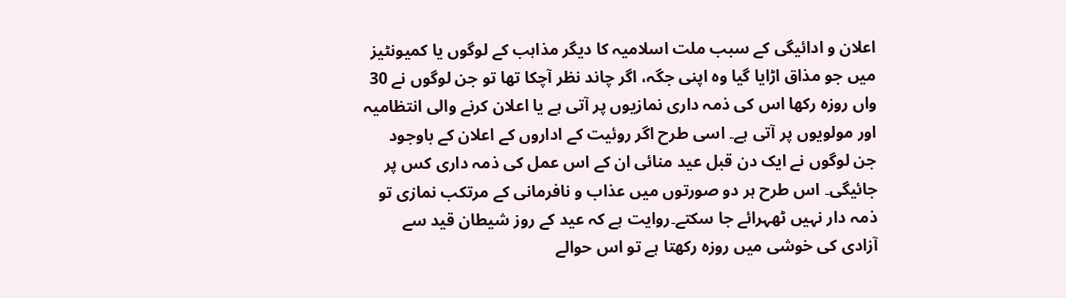اعلان و ادائیگی کے سبب ملت اسلامیہ کا دیگر مذاہب کے لوگوں یا کمیونٹیز میں جو مذاق اڑایا گیا وہ اپنی جگہ، اگر چاند نظر آچکا تھا تو جن لوگوں نے 30 واں روزہ رکھا اس کی ذمہ داری نمازیوں پر آتی ہے یا اعلان کرنے والی انتظامیہ اور مولویوں پر آتی ہے۔ اسی طرح اگر روئیت کے اداروں کے اعلان کے باوجود جن لوگوں نے ایک دن قبل عید منائی ان کے اس عمل کی ذمہ داری کس پر جائیگی۔ اس طرح ہر دو صورتوں میں عذاب و نافرمانی کے مرتکب نمازی تو ذمہ دار نہیں ٹھہرائے جا سکتے۔روایت ہے کہ عید کے روز شیطان قید سے آزادی کی خوشی میں روزہ رکھتا ہے تو اس حوالے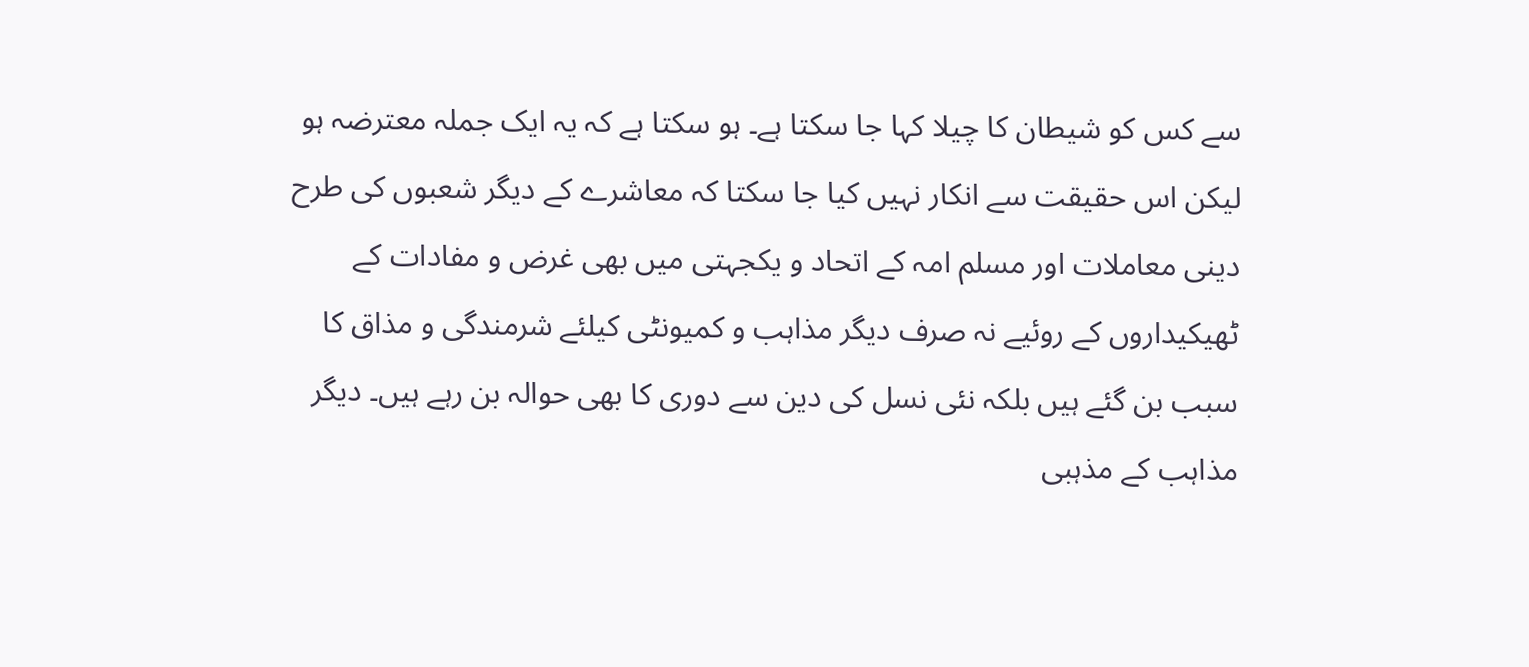سے کس کو شیطان کا چیلا کہا جا سکتا ہے۔ ہو سکتا ہے کہ یہ ایک جملہ معترضہ ہو لیکن اس حقیقت سے انکار نہیں کیا جا سکتا کہ معاشرے کے دیگر شعبوں کی طرح دینی معاملات اور مسلم امہ کے اتحاد و یکجہتی میں بھی غرض و مفادات کے ٹھیکیداروں کے روئیے نہ صرف دیگر مذاہب و کمیونٹی کیلئے شرمندگی و مذاق کا سبب بن گئے ہیں بلکہ نئی نسل کی دین سے دوری کا بھی حوالہ بن رہے ہیں۔ دیگر مذاہب کے مذہبی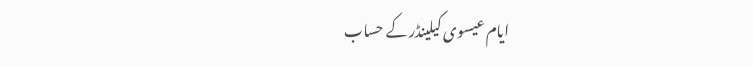ایام عیسوی کیلینڈر کے حساب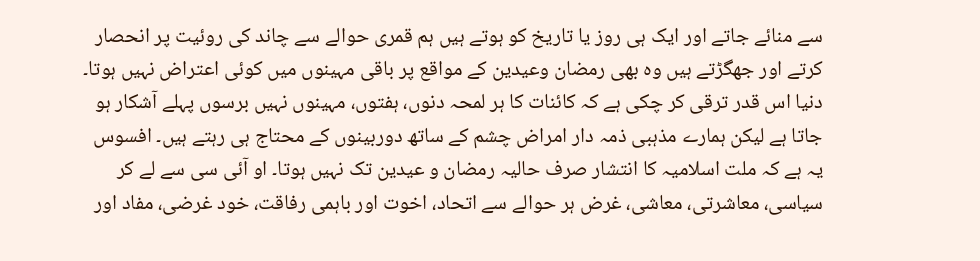سے منائے جاتے اور ایک ہی روز یا تاریخ کو ہوتے ہیں ہم قمری حوالے سے چاند کی روئیت پر انحصار کرتے اور جھگڑتے ہیں وہ بھی رمضان وعیدین کے مواقع پر باقی مہینوں میں کوئی اعتراض نہیں ہوتا۔ دنیا اس قدر ترقی کر چکی ہے کہ کائنات کا ہر لمحہ دنوں، ہفتوں، مہینوں نہیں برسوں پہلے آشکار ہو جاتا ہے لیکن ہمارے مذہبی ذمہ دار امراض چشم کے ساتھ دوربینوں کے محتاج ہی رہتے ہیں۔ افسوس یہ ہے کہ ملت اسلامیہ کا انتشار صرف حالیہ رمضان و عیدین تک نہیں ہوتا۔ او آئی سی سے لے کر سیاسی، معاشرتی، معاشی، غرض ہر حوالے سے اتحاد، اخوت اور باہمی رفاقت، خود غرضی، مفاد اور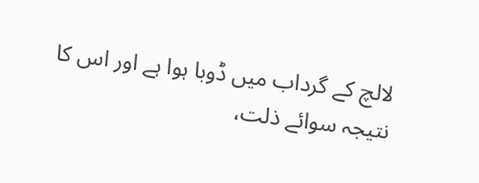لالچ کے گرداب میں ڈوبا ہوا ہے اور اس کا نتیجہ سوائے ذلت،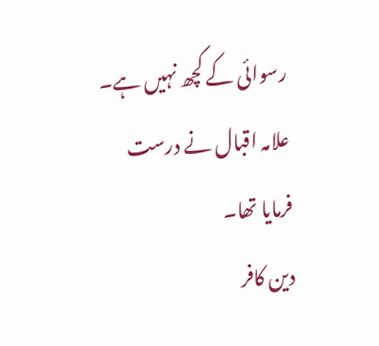رسوائی کے کچھ نہیں ہے۔ علامہ اقبال نے درست فرمایا تھا۔
دین کافر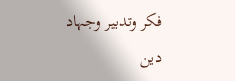فکر وتدبیر وجہاد
دین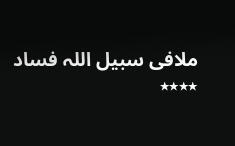ملافی سبیل اللہ فساد
٭٭٭٭